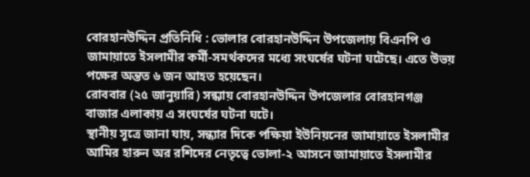বোরহানউদ্দিন প্রতিনিধি : ভোলার বোরহানউদ্দিন উপজেলায় বিএনপি ও জামায়াতে ইসলামীর কর্মী-সমর্থকদের মধ্যে সংঘর্ষের ঘটনা ঘটেছে। এতে উভয় পক্ষের অন্তত ৬ জন আহত হয়েছেন।
রোববার (২৫ জানুয়ারি) সন্ধ্যায় বোরহানউদ্দিন উপজেলার বোরহানগঞ্জ বাজার এলাকায় এ সংঘর্ষের ঘটনা ঘটে।
স্থানীয় সূত্রে জানা যায়, সন্ধ্যার দিকে পক্ষিয়া ইউনিয়নের জামায়াতে ইসলামীর আমির হারুন অর রশিদের নেতৃত্বে ভোলা-২ আসনে জামায়াতে ইসলামীর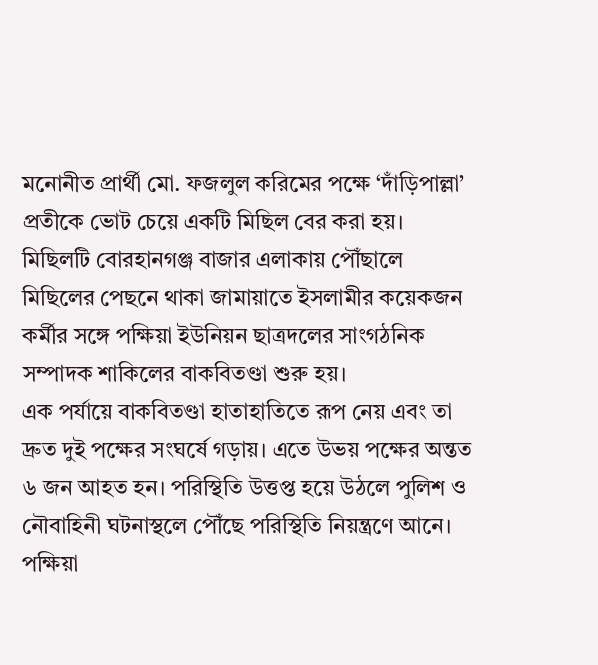মনোনীত প্রার্থী মো. ফজলুল করিমের পক্ষে ‘দাঁড়িপাল্লা’ প্রতীকে ভোট চেয়ে একটি মিছিল বের করা হয়। মিছিলটি বোরহানগঞ্জ বাজার এলাকায় পৌঁছালে মিছিলের পেছনে থাকা জামায়াতে ইসলামীর কয়েকজন কর্মীর সঙ্গে পক্ষিয়া ইউনিয়ন ছাত্রদলের সাংগঠনিক সম্পাদক শাকিলের বাকবিতণ্ডা শুরু হয়।
এক পর্যায়ে বাকবিতণ্ডা হাতাহাতিতে রূপ নেয় এবং তা দ্রুত দুই পক্ষের সংঘর্ষে গড়ায়। এতে উভয় পক্ষের অন্তত ৬ জন আহত হন। পরিস্থিতি উত্তপ্ত হয়ে উঠলে পুলিশ ও নৌবাহিনী ঘটনাস্থলে পৌঁছে পরিস্থিতি নিয়ন্ত্রণে আনে।
পক্ষিয়া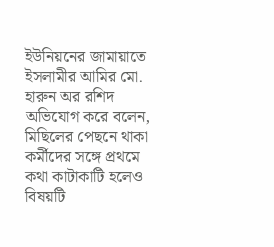ইউনিয়নের জামায়াতে ইসলামীর আমির মো. হারুন অর রশিদ অভিযোগ করে বলেন, মিছিলের পেছনে থাকা কর্মীদের সঙ্গে প্রথমে কথা কাটাকাটি হলেও বিষয়টি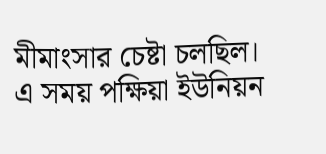মীমাংসার চেষ্টা চলছিল। এ সময় পক্ষিয়া ইউনিয়ন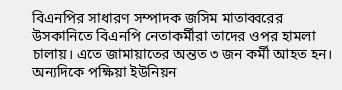বিএনপির সাধারণ সম্পাদক জসিম মাতাব্বরের উসকানিতে বিএনপি নেতাকর্মীরা তাদের ওপর হামলা চালায়। এতে জামায়াতের অন্তত ৩ জন কর্মী আহত হন।
অন্যদিকে পক্ষিয়া ইউনিয়ন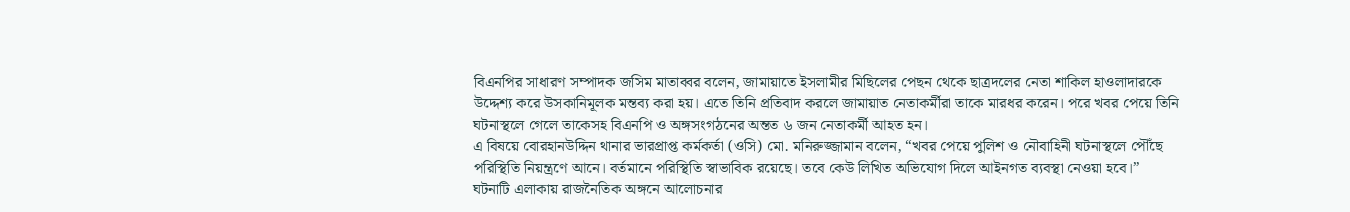বিএনপির সাধারণ সম্পাদক জসিম মাতাব্বর বলেন, জামায়াতে ইসলামীর মিছিলের পেছন থেকে ছাত্রদলের নেতা শাকিল হাওলাদারকে উদ্দেশ্য করে উসকানিমূলক মন্তব্য করা হয়। এতে তিনি প্রতিবাদ করলে জামায়াত নেতাকর্মীরা তাকে মারধর করেন। পরে খবর পেয়ে তিনি ঘটনাস্থলে গেলে তাকেসহ বিএনপি ও অঙ্গসংগঠনের অন্তত ৬ জন নেতাকর্মী আহত হন।
এ বিষয়ে বোরহানউদ্দিন থানার ভারপ্রাপ্ত কর্মকর্তা (ওসি) মো. মনিরুজ্জামান বলেন, “খবর পেয়ে পুলিশ ও নৌবাহিনী ঘটনাস্থলে পৌঁছে পরিস্থিতি নিয়ন্ত্রণে আনে। বর্তমানে পরিস্থিতি স্বাভাবিক রয়েছে। তবে কেউ লিখিত অভিযোগ দিলে আইনগত ব্যবস্থা নেওয়া হবে।”
ঘটনাটি এলাকায় রাজনৈতিক অঙ্গনে আলোচনার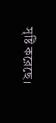সৃষ্টি করেছে।